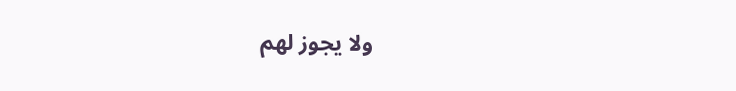ولا يجوز لهم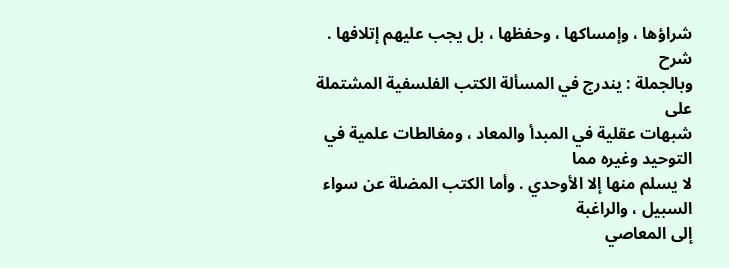شراؤها ، وإمساكها ، وحفظها ، بل يجب عليهم إتلافها .
شرح
وبالجملة : يندرج في المسألة الكتب الفلسفية المشتملة على
شبهات عقلية في المبدأ والمعاد ، ومغالطات علمية في التوحيد وغيره مما
لا يسلم منها إلا الأوحدي . وأما الكتب المضلة عن سواء السبيل ، والراغبة
إلى المعاصي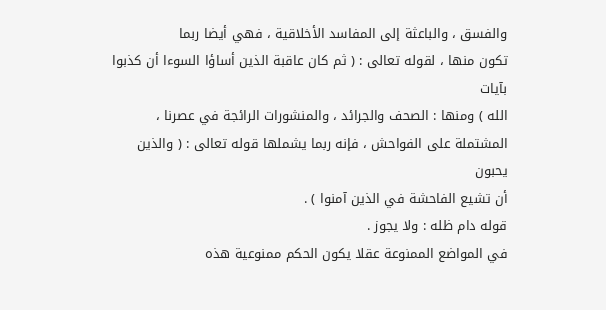والفسق ، والباعثة إلى المفاسد الأخلاقية ، فهي أيضا ربما
تكون منها ، لقوله تعالى : ( ثم كان عاقبة الذين أساؤا السوءا أن كذبوا بآيات
الله ) ومنها : الصحف والجرائد ، والمنشورات الرائجة في عصرنا ،
المشتملة على الفواحش ، فإنه ربما يشملها قوله تعالى : ( والذين يحبون
أن تشيع الفاحشة في الذين آمنوا ) .
قوله دام ظله : ولا يجوز .
في المواضع الممنوعة عقلا يكون الحكم ممنوعية هذه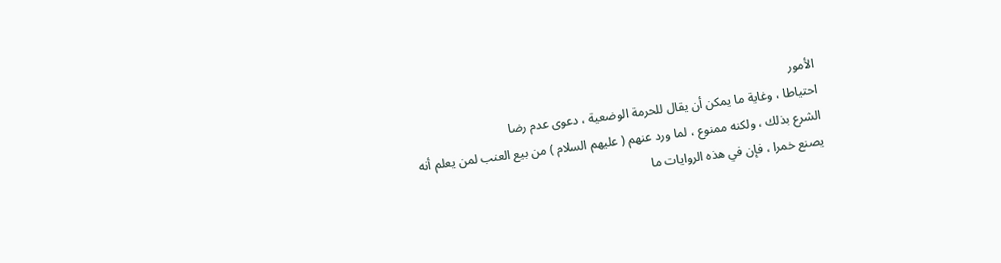الأمور
احتياطا ، وغاية ما يمكن أن يقال للحرمة الوضعية ، دعوى عدم رضا
الشرع بذلك ، ولكنه ممنوع ، لما ورد عنهم ( عليهم السلام ) من بيع العنب لمن يعلم أنه
يصنع خمرا ، فإن في هذه الروايات ما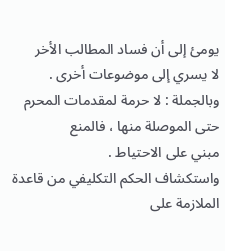يومئ إلى أن فساد المطالب الأخر
لا يسري إلى موضوعات أخرى .
وبالجملة : لا حرمة لمقدمات المحرم حتى الموصلة منها ، فالمنع
مبني على الاحتياط .
واستكشاف الحكم التكليفي من قاعدة الملازمة على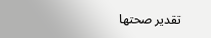تقدير صحتها